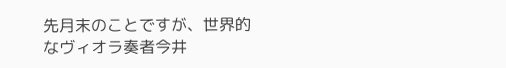先月末のことですが、世界的なヴィオラ奏者今井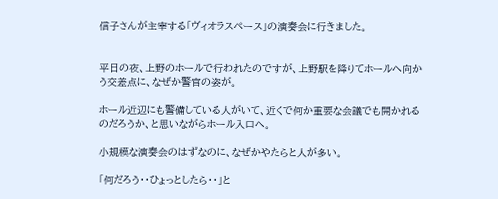信子さんが主宰する「ヴィオラスペース」の演奏会に行きました。


平日の夜、上野のホールで行われたのですが、上野駅を降りてホールへ向かう交差点に、なぜか警官の姿が。

ホール近辺にも警備している人がいて、近くで何か重要な会議でも開かれるのだろうか、と思いながらホール入口へ。

小規模な演奏会のはずなのに、なぜかやたらと人が多い。

「何だろう・・ひょっとしたら・・」と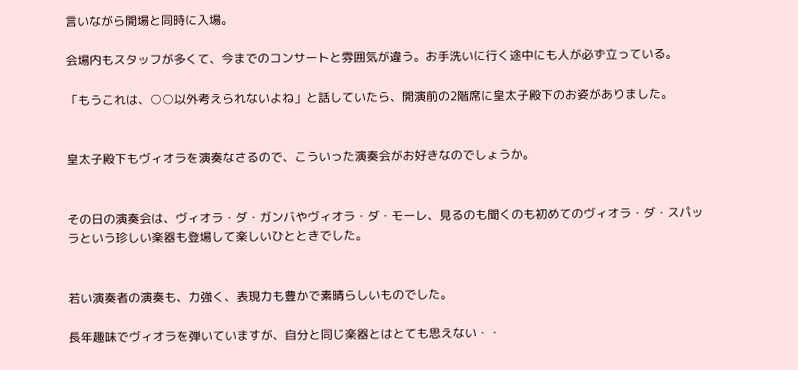言いながら開場と同時に入場。

会場内もスタッフが多くて、今までのコンサートと雰囲気が違う。お手洗いに行く途中にも人が必ず立っている。

「もうこれは、○○以外考えられないよね」と話していたら、開演前の2階席に皇太子殿下のお姿がありました。


皇太子殿下もヴィオラを演奏なさるので、こういった演奏会がお好きなのでしょうか。


その日の演奏会は、ヴィオラ・ダ・ガンバやヴィオラ・ダ・モーレ、見るのも聞くのも初めてのヴィオラ・ダ・スパッラという珍しい楽器も登場して楽しいひとときでした。


若い演奏者の演奏も、力強く、表現力も豊かで素晴らしいものでした。

長年趣味でヴィオラを弾いていますが、自分と同じ楽器とはとても思えない・・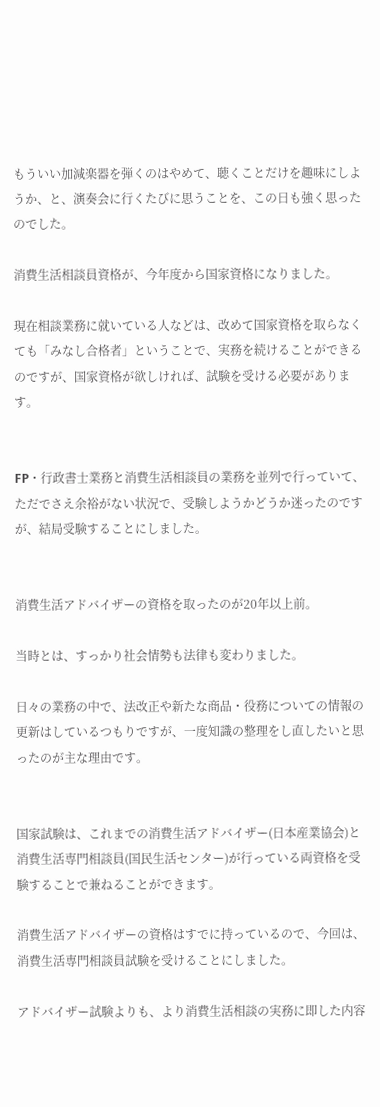もういい加減楽器を弾くのはやめて、聴くことだけを趣味にしようか、と、演奏会に行くたびに思うことを、この日も強く思ったのでした。

消費生活相談員資格が、今年度から国家資格になりました。

現在相談業務に就いている人などは、改めて国家資格を取らなくても「みなし合格者」ということで、実務を続けることができるのですが、国家資格が欲しければ、試験を受ける必要があります。


FP・行政書士業務と消費生活相談員の業務を並列で行っていて、ただでさえ余裕がない状況で、受験しようかどうか迷ったのですが、結局受験することにしました。


消費生活アドバイザーの資格を取ったのが20年以上前。

当時とは、すっかり社会情勢も法律も変わりました。

日々の業務の中で、法改正や新たな商品・役務についての情報の更新はしているつもりですが、一度知識の整理をし直したいと思ったのが主な理由です。


国家試験は、これまでの消費生活アドバイザー(日本産業協会)と消費生活専門相談員(国民生活センター)が行っている両資格を受験することで兼ねることができます。

消費生活アドバイザーの資格はすでに持っているので、今回は、消費生活専門相談員試験を受けることにしました。

アドバイザー試験よりも、より消費生活相談の実務に即した内容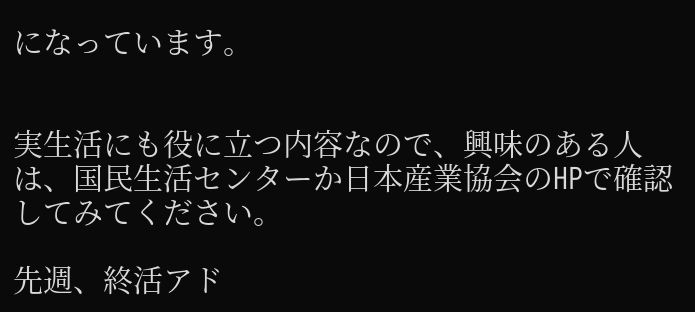になっています。


実生活にも役に立つ内容なので、興味のある人は、国民生活センターか日本産業協会のHPで確認してみてください。

先週、終活アド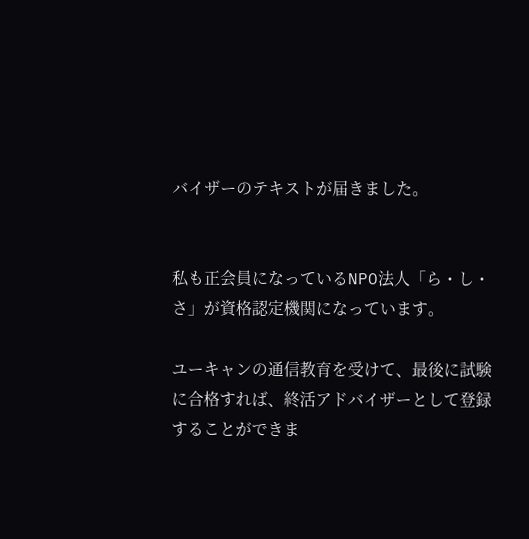バイザーのテキストが届きました。


私も正会員になっているNPO法人「ら・し・さ」が資格認定機関になっています。

ユーキャンの通信教育を受けて、最後に試験に合格すれば、終活アドバイザーとして登録することができま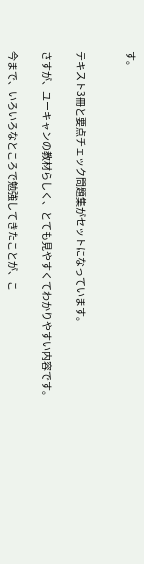す。


テキスト3冊と要点チェック問題集がセットになっています。

さすが、ユーキャンの教材らしく、とても見やすくてわかりやすい内容です。

今まで、いろいろなところで勉強してきたことが、こ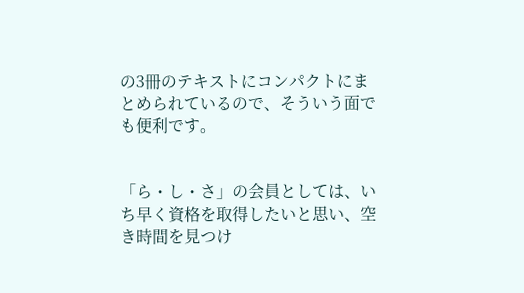の3冊のテキストにコンパクトにまとめられているので、そういう面でも便利です。


「ら・し・さ」の会員としては、いち早く資格を取得したいと思い、空き時間を見つけ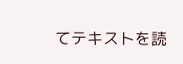てテキストを読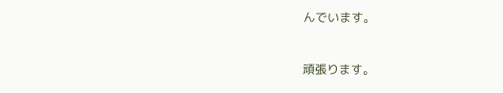んでいます。


頑張ります。